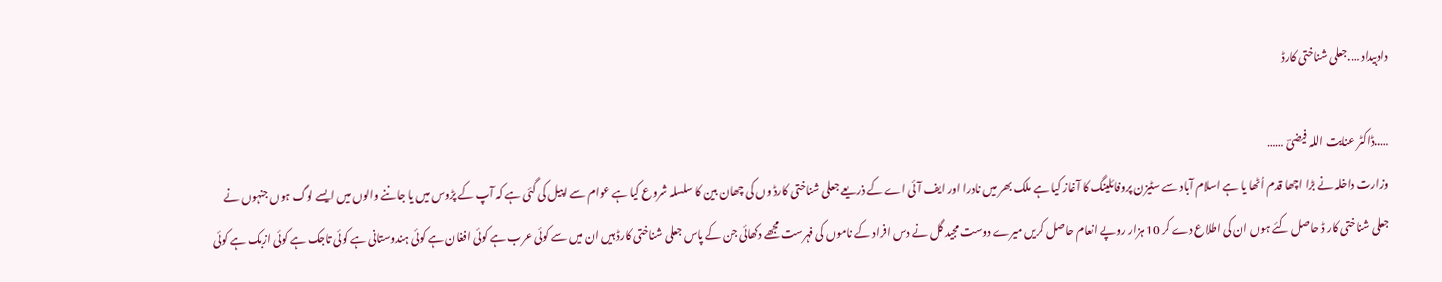دادبیداد ….جعلی شناختی کارڈ

…..ڈاکٹر عنایت اللہ فیضیؔ ……
وزارت داخلہ نے بڑا اچھا قدم اُٹھا یا ہے اسلام آباد سے سٹیزن پروفائلینگ کا آغاز کیا ہے ملک بھر میں نادرا اور ایف آئی اے کے ذریعے جعلی شناختی کارڈ وں کی چھان بین کا سلسلہ شروع کیا ہے عوام سے اپیل کی گئی ہے کہ آپ کے پڑوس میں یا جاننے والوں میں ایسے لوگ ہوں جنہوں نے جعلی شناختی کار ڈ حاصل کئے ہوں ان کی اطلاع دے کر 10 ہزار روپے انعام حاصل کریں میرے دوست مجید گل نے دس افراد کے ناموں کی فہرست مجھے دکھائی جن کے پاس جعلی شناختی کارڈ ہیں ان میں سے کوئی عرب ہے کوئی افغان ہے کوئی ہندوستانی ہے کوئی تاجک ہے کوئی ازبک ہے کوئی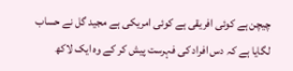چیچن ہے کوئی افریقی ہے کوئی امریکی ہے مجید گل نے حساب لگایا ہے کہ دس افراد کی فہرست پیش کر کے وہ ایک لاکھ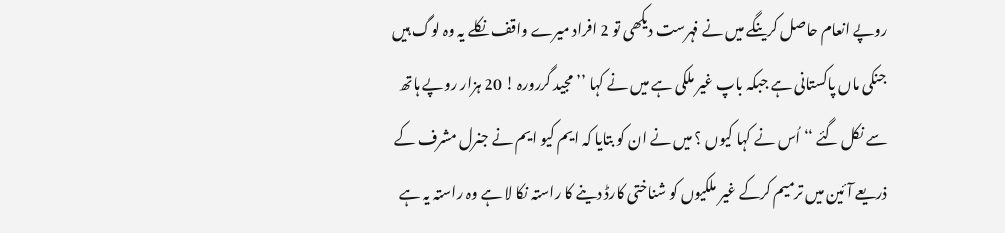روپے انعام حاصل کرینگے میں نے فہرست دیکھی تو 2 افراد میرے واقف نکلے یہ وہ لوگ ہیں جنکی ماں پاکستانی ہے جبکہ باپ غیر ملکی ہے میں نے کہا ’’مجید گررورہ ! 20 ہزار روپے ہاتھ سے نکل گئے ‘‘ اُس نے کہا کیوں ؟ میں نے ان کو بتایا کہ ایم کیو ایم نے جنرل مشرف کے ذریعے آئین میں ترمیم کرکے غیر ملکیوں کو شناختی کارڈ دینے کا راستہ نکا لا ہے وہ راستہ یہ ہے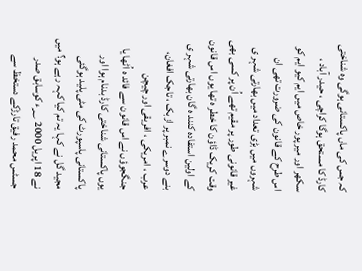کہ جس کی ماں پاکستانی ہوگی وہ شناختی کارڈ کا مستحق ہوگا کراچی ، حیدر آباد ، سکھر اور میر پور خاص میں ایم کیو ایم کو اس طرح کے قانون کی ضرورت تھی ان شہروں میں بڑی تعداد میں بھارتی شہر ی غیر قانونی طور پر مقیم تھے اُن پر کسی بھی وقت کریک ڈاؤن کا خطر ہ تھا یوں اس قانون کے اولین استفادہ کنند ہ گان بھارتی شہر ی بنے دوسرے نمبر پر ازبک ، تاجک افغان، عرب ، امریکی ، افریقی اور چیچن جنگجوؤں نے اس قانون سے فائد ہ اُٹھا یا یوں پاکستانی شناختی کارڈ بدنام ہوا اور پاکستانی پاسپورٹ کی مٹی پلید ہوگئی مجید گل نے کہا یہ تم کیا کہہ رہے ہو؟ میں نے 18 اپریل 2000 ؁ء کوسابق صدر جسٹس محمد رفیق تارڑکے دستخظ سے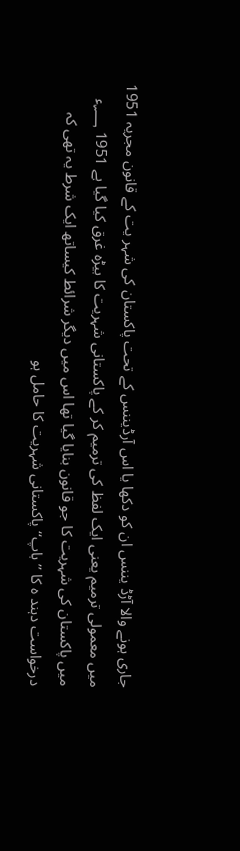جاری ہونے والا آڑڈ یننس ان کو دکھا یا اس آرڈیننس کے تحت پاکستان کی شہر یت کے قانون مجریہ 1951 میں معمولی ترمیم یعنی ایک لفظ کی ترمیم کر کے پاکستانی شہریت کا بیڑہ غرق کیا گیا ہے 1951 ؁ء میں پاکستان کی شہریت کا جو قانون بنایا گیا تھا اس میں دیگر شرائط کیساتھ ایک شرط یہ تھی کہ درخواست دہند ہ کا ’’ باپ‘‘ پاکستانی شہریت کا حامل ہو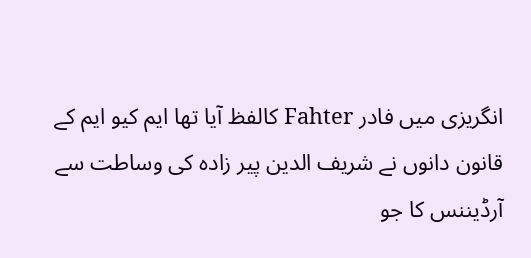انگریزی میں فادر Fahter کالفظ آیا تھا ایم کیو ایم کے قانون دانوں نے شریف الدین پیر زادہ کی وساطت سے آرڈیننس کا جو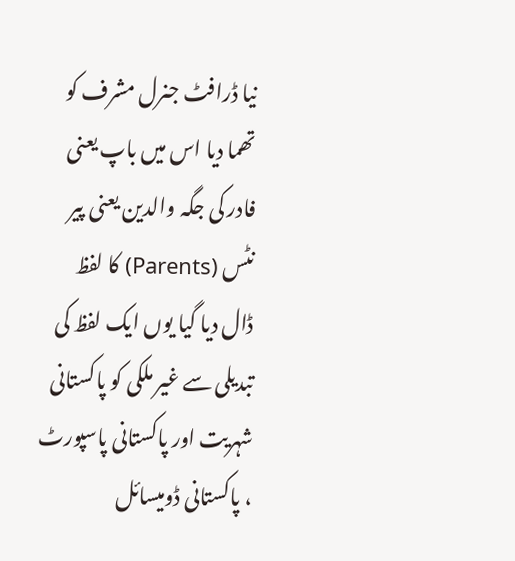نیا ڈرافٹ جنرل مشرف کو تھما دیا اس میں باپ یعنی فادر کی جگہ والدین یعنی پیر نٹس (Parents) کا لفظ ڈال دیا گیا یوں ایک لفظ کی تبدیلی سے غیر ملکی کو پاکستانی شہریت اور پاکستانی پاسپورٹ ، پاکستانی ڈومیسائل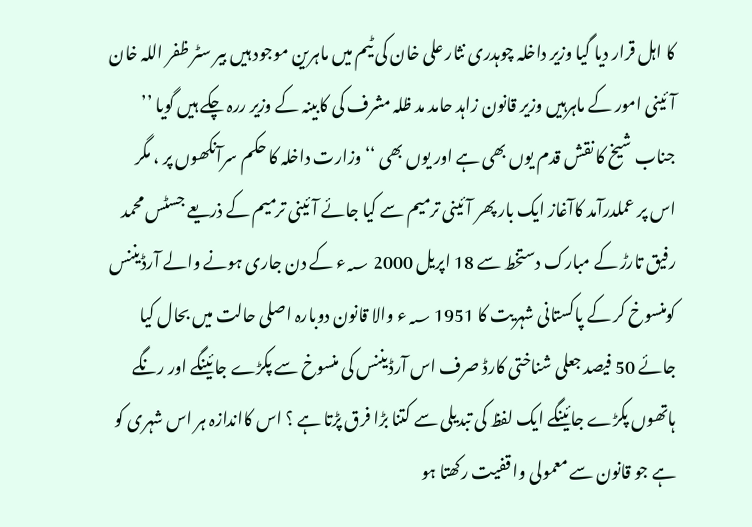کا اہل قرار دیا گیا وزیر داخلہ چوہدری نثار علی خان کی ٹیم میں ماہرین موجود ہیں بیر سٹر ظفر اللہ خان آئینی امور کے ماہرہیں وزیر قانون زاہد حامد مد ظلہ مشرف کی کابینہ کے وزیر ررہ چکے ہیں گویا ’’ جناب شیخ کا نقش قدم یوں بھی ہے اور یوں بھی ‘‘ وزارت داخلہ کا حکم سرآنکھوں پر ، مگر اس پر عملدرآمد کاآغاز ایک بار پھر آئینی ترمیم سے کیا جائے آئینی ترمیم کے ذریعے جسٹس محمد رفیق تارڑ کے مبارک دستخط سے 18 اپریل 2000 ؁ء کے دن جاری ہونے والے آرڈیننس کومنسوخ کر کے پاکستانی شہریت کا 1951 ؁ء والا قانون دوبارہ اصلی حالت میں بحال کیا جائے 50 فیصد جعلی شناختی کارڈ صرف اس آرڈیننس کی منسوخ سے پکڑے جائینگے اور رنگے ہاتھوں پکڑے جائینگے ایک لفظ کی تبدیلی سے کتنا بڑا فرق پڑتا ہے ؟ اس کااندازہ ہر اس شہری کو ہے جو قانون سے معمولی وا قفیت رکھتا ہو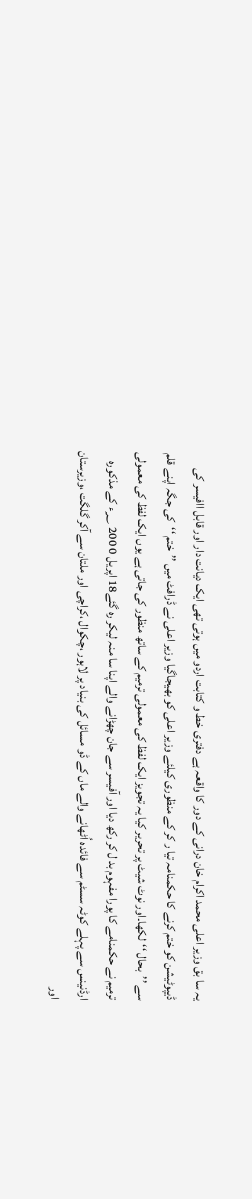یہ سا بق وزیر اعلی محمد اکرام خان درانی کے دور کا واقعہ ہے دفتری خط و کتابت اردو میں ہوتی تھی ایک دیانت دار اور قابل اافیسر کی ڈیپوٹیشن کو ختم کرنے کا حکمنامہ تیا ر کر کے منظوری کیلئے وزیر اعلی کو بھیجاگیا وزیر اعلی نے ڈرافٹ میں ’’ختم ‘‘کی جگہ اپنے قلم سے ’’بحال ‘‘لکھا۔اور نوٹ شیٹ پر تحریر کیا یہ تجویز ایک لفظ کی معمولی ترمیم کے ساتھ منظور کی جاتی ہے یوں ایک لفظ کی معمولی ترمیم نے حکمنامے کا پورا مفہوم بد ل کر رکھ دیا اور آفیسر سے جان چھڑانے والے اپنا سا منہ لیکر رہ گئے18 اپریل 0 200 ؁ء کے مذکورہ ارڈنینس سے پہلے کوٹہ سسٹم سے فائدہ اُٹھانے والے ماں کے ڈو مسائل کی بنیاد پر لاہور ،چکوال ،کراچی اور ملتان سے آکر گلگت ،وزیرستان اور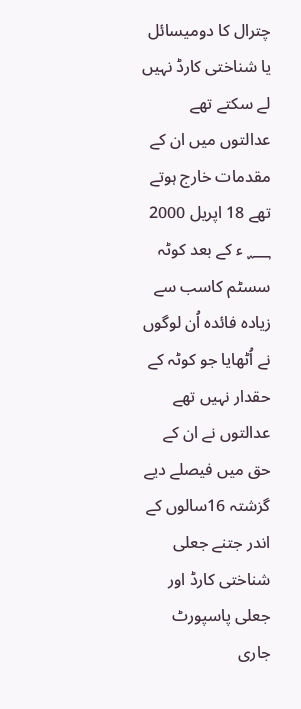چترال کا دومیسائل یا شناختی کارڈ نہیں لے سکتے تھے عدالتوں میں ان کے مقدمات خارج ہوتے تھے 18 اپریل 2000 ؁ ء کے بعد کوٹہ سسٹم کاسب سے زیادہ فائدہ اُن لوگوں نے اُٹھایا جو کوٹہ کے حقدار نہیں تھے عدالتوں نے ان کے حق میں فیصلے دیے گزشتہ 16سالوں کے اندر جتنے جعلی شناختی کارڈ اور جعلی پاسپورٹ جاری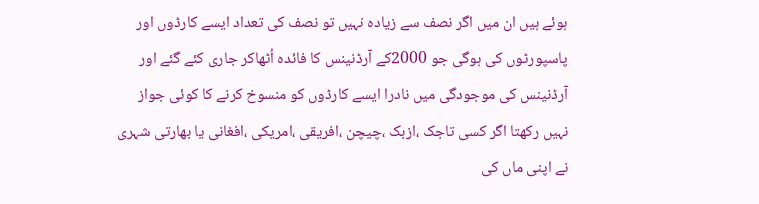ہوئے ہیں ان میں اگر نصف سے زیادہ نہیں تو نصف کی تعداد ایسے کارڈوں اور پاسپورٹوں کی ہوگی جو 2000کے آرڈنینس کا فائدہ اُٹھاکر جاری کئے گئے اور آرڈنینس کی موجودگی میں نادرا ایسے کارڈوں کو منسوخ کرنے کا کوئی جواز نہیں رکھتا اگر کسی تاجک ،ازبک ،چیچن ،افریقی ،امریکی ،افغانی یا بھارتی شہری نے اپنی ماں کی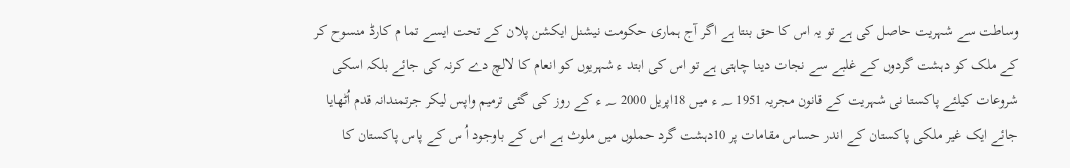وساطت سے شہریت حاصل کی ہے تو یہ اس کا حق بنتا ہے اگر آج ہماری حکومت نیشنل ایکشن پلان کے تحت ایسے تما م کارڈ منسوح کر کے ملک کو دہشت گردوں کے غلبے سے نجات دینا چاہتی ہے تو اس کی ابتد ء شہریوں کو انعام کا لالچ دے کرنہ کی جائے بلکہ اسکی شروعات کیلئے پاکستا نی شہریت کے قانون مجریہ 1951 ؁ ء میں 18اپریل 2000 ؁ ء کے روز کی گئی ترمیم واپس لیکر جرتمندانہ قدم اُٹھایا جائے ایک غیر ملکی پاکستان کے اندر حساس مقامات پر 10دہشت گرد حملوں میں ملوث ہے اس کے باوجود اُ س کے پاس پاکستان کا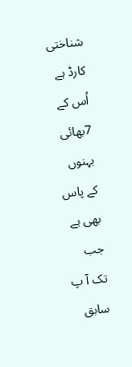شناختی کارڈ ہے اُس کے 7بھائی بہنوں کے پاس بھی ہے جب تک آ پ سابق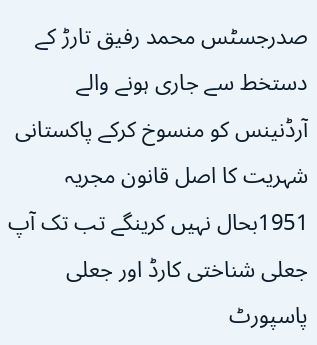صدرجسٹس محمد رفیق تارڑ کے دستخط سے جاری ہونے والے آرڈنینس کو منسوخ کرکے پاکستانی شہریت کا اصل قانون مجریہ 1951بحال نہیں کرینگے تب تک آپ جعلی شناختی کارڈ اور جعلی پاسپورٹ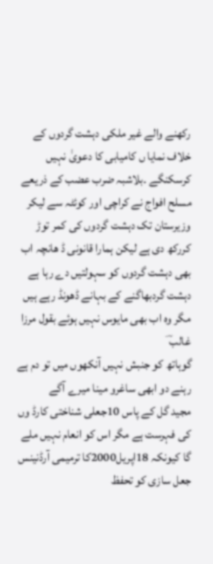رکھنے والے غیر ملکی دہشت گردوں کے خلاف نمایا ں کامیابی کا دعویٰ نہیں کرسکنگے ۔بلاشبہ ضرب عضب کے ذریعے مسلح افواج نے کراچی اور کوئٹہ سے لیکر وزیرستان تک دہشت گردوں کی کمر توڑ کررکھ دی ہے لیکن ہمارا قانونی ڈ ھانچہ اب بھی دہشت گردوں کو سہولتیں دے رہا ہے دہشت گردبھاگنے کے بہانے ڈھونڈ رہے ہیں مگر وہ اب بھی مایوس نہیں ہوئے بقول مرزا غالب ؔ
گوہاتھ کو جنبش نہیں آنکھوں میں تو دم ہے
رہنے دو ابھی ساغرو مینا میرے آگے
مجید گل کے پاس 10جعلی شناختی کارڈ وں کی فہرست ہے مگر اس کو انعام نہیں ملے گا کیونکہ 18اپریل2000کا ترمیمی آرڈنینس جعل سازی کو تحفظ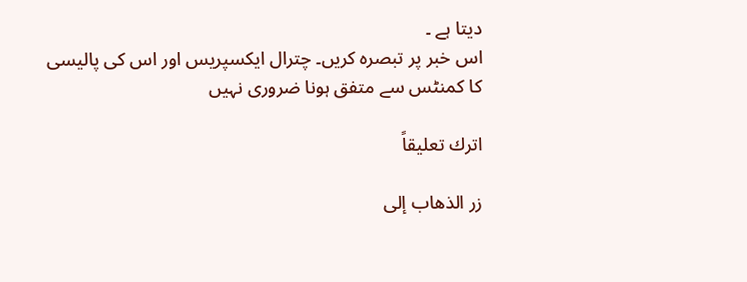دیتا ہے ۔
اس خبر پر تبصرہ کریں۔ چترال ایکسپریس اور اس کی پالیسی کا کمنٹس سے متفق ہونا ضروری نہیں

اترك تعليقاً

زر الذهاب إلى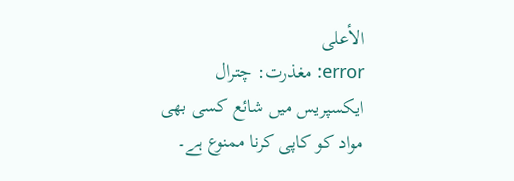الأعلى
error: مغذرت: چترال ایکسپریس میں شائع کسی بھی مواد کو کاپی کرنا ممنوع ہے۔